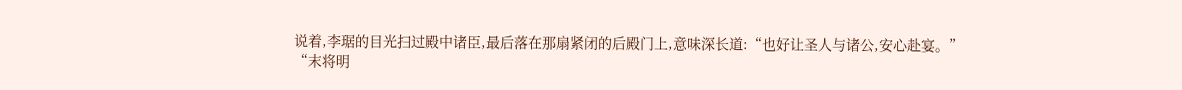说着,李琚的目光扫过殿中诸臣,最后落在那扇紧闭的后殿门上,意味深长道:“也好让圣人与诸公,安心赴宴。”
“末将明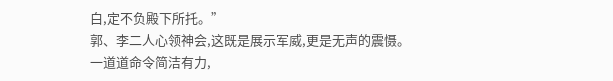白,定不负殿下所托。”
郭、李二人心领神会,这既是展示军威,更是无声的震慑。
一道道命令简洁有力,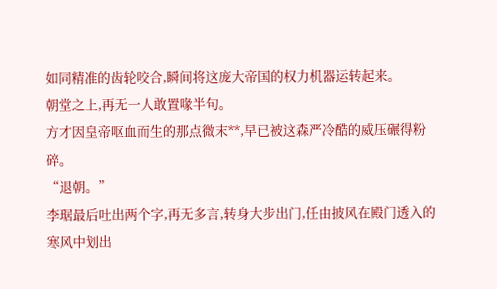如同精准的齿轮咬合,瞬间将这庞大帝国的权力机器运转起来。
朝堂之上,再无一人敢置喙半句。
方才因皇帝呕血而生的那点微末**,早已被这森严冷酷的威压碾得粉碎。
“退朝。”
李琚最后吐出两个字,再无多言,转身大步出门,任由披风在殿门透入的寒风中划出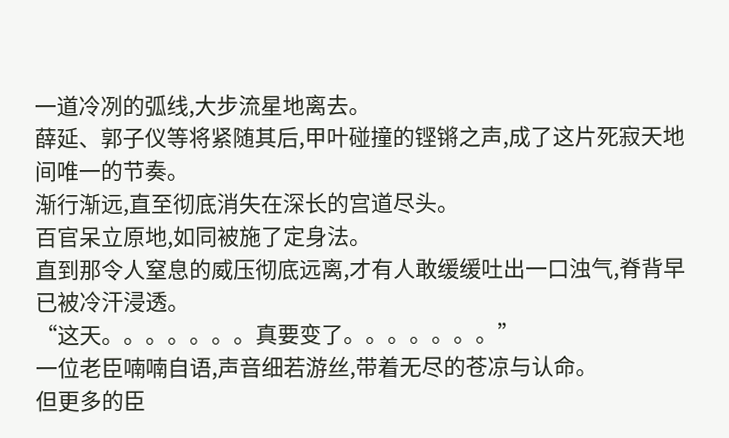一道冷冽的弧线,大步流星地离去。
薛延、郭子仪等将紧随其后,甲叶碰撞的铿锵之声,成了这片死寂天地间唯一的节奏。
渐行渐远,直至彻底消失在深长的宫道尽头。
百官呆立原地,如同被施了定身法。
直到那令人窒息的威压彻底远离,才有人敢缓缓吐出一口浊气,脊背早已被冷汗浸透。
“这天。。。。。。。真要变了。。。。。。。”
一位老臣喃喃自语,声音细若游丝,带着无尽的苍凉与认命。
但更多的臣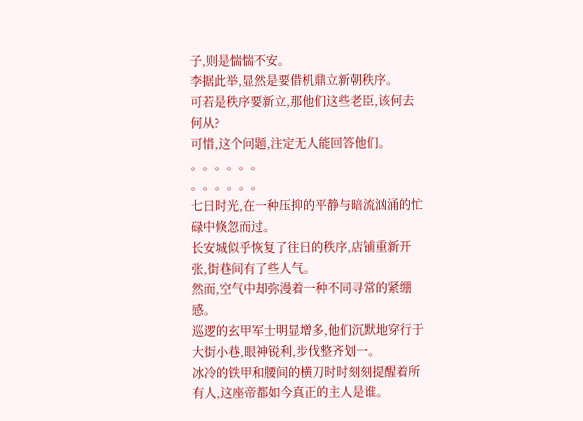子,则是惴惴不安。
李据此举,显然是要借机鼎立新朝秩序。
可若是秩序要新立,那他们这些老臣,该何去何从?
可惜,这个问题,注定无人能回答他们。
。。。。。。
。。。。。。
七日时光,在一种压抑的平静与暗流汹涌的忙碌中倏忽而过。
长安城似乎恢复了往日的秩序,店铺重新开张,街巷间有了些人气。
然而,空气中却弥漫着一种不同寻常的紧绷感。
巡逻的玄甲军士明显增多,他们沉默地穿行于大街小巷,眼神锐利,步伐整齐划一。
冰冷的铁甲和腰间的横刀时时刻刻提醒着所有人,这座帝都如今真正的主人是谁。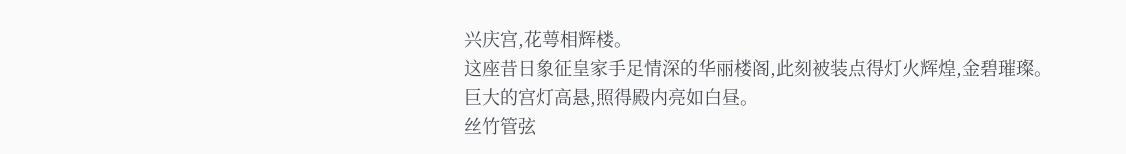兴庆宫,花萼相辉楼。
这座昔日象征皇家手足情深的华丽楼阁,此刻被装点得灯火辉煌,金碧璀璨。
巨大的宫灯高悬,照得殿内亮如白昼。
丝竹管弦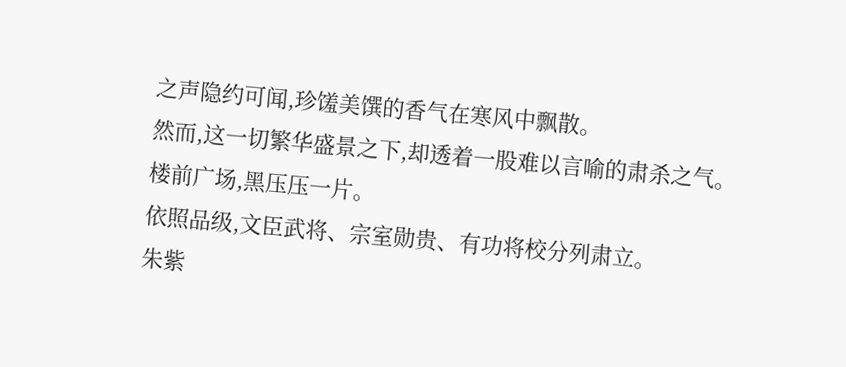之声隐约可闻,珍馐美馔的香气在寒风中飘散。
然而,这一切繁华盛景之下,却透着一股难以言喻的肃杀之气。
楼前广场,黑压压一片。
依照品级,文臣武将、宗室勋贵、有功将校分列肃立。
朱紫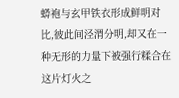蟒袍与玄甲铁衣形成鲜明对比,彼此间泾渭分明,却又在一种无形的力量下被强行糅合在这片灯火之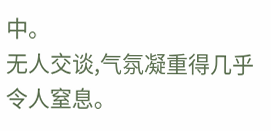中。
无人交谈,气氛凝重得几乎令人窒息。